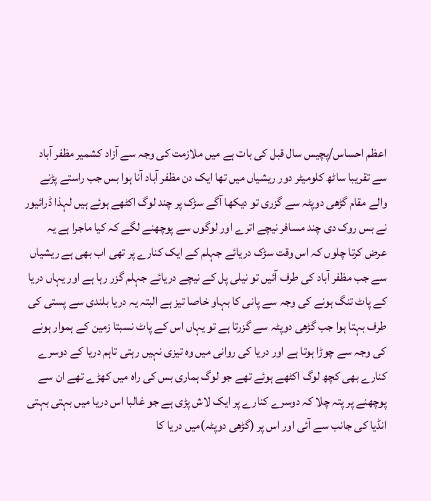اعظم احساس/پچیس سال قبل کی بات ہے میں ملازمت کی وجہ سے آزاد کشمیر مظفر آباد سے تقریبا ساٹھ کلومیٹر دور ریشیاں میں تھا ایک دن مظفر آباد آنا ہوا بس جب راستے پڑنے والے مقام گڑھی دوپٹہ سے گزری تو دیکھا آگے سڑک پر چند لوگ اکٹھے ہوئے ہیں لہذا ڈرائیور نے بس روک دی چند مسافر نیچے اترے اور لوگوں سے پوچھنے لگے کہ کیا ماجرا ہے یہ عرض کرتا چلوں کہ اس وقت سڑک دریائے جہلم کے ایک کنارے پر تھی اب بھی ہے ریشیاں سے جب مظفر آباد کی طرف آئیں تو نیلی پل کے نیچے دریائے جہلم گزر رہا ہے اور یہاں دریا کے پاٹ تنگ ہونے کی وجہ سے پانی کا بہاو خاصا تیز ہے البتہ یہ دریا بلندی سے پستی کی طرف بہتا ہوا جب گڑھی دوپٹہ سے گزرتا ہے تو یہاں اس کے پاٹ نسبتا زمین کے ہموار ہونے کی وجہ سے چوڑا ہوتا ہے اور دریا کی روانی میں وہ تیزی نہیں رہتی تاہم دریا کے دوسرے کنارے بھی کچھ لوگ اکٹھے ہوئے تھے جو لوگ ہماری بس کی راہ میں کھڑے تھے ان سے پوچھنے پر پتہ چلا کہ دوسرے کنارے پر ایک لاش پڑی ہے جو غالبا اس دریا میں بہتی بہتی انڈیا کی جانب سے آئی اور اس پر (گڑھی دوپٹہ)میں دریا کا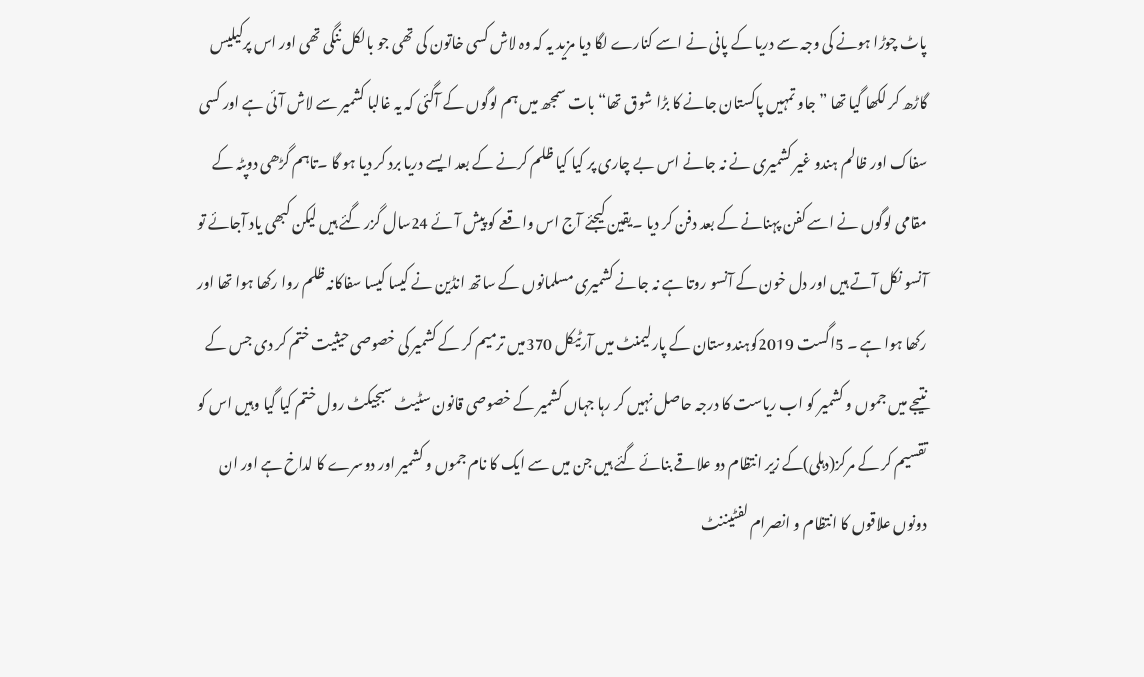پاٹ چوڑا ہونے کی وجہ سے دریا کے پانی نے اسے کنارے لگا دیا مزید یہ کہ وہ لاش کسی خاتون کی تھی جو بالکل ننگی تھی اور اس پرکیلیس گاڑھ کر لکھا گیا تھا ”جاو تمہیں پاکستان جانے کا بڑا شوق تھا“بات سمجھ میں ہم لوگوں کے آگئی کہ یہ غالبا کشمیر سے لاش آئی ہے اور کسی سفاک اور ظالم ہندو غیر کشمیری نے نہ جانے اس بے چاری پر کیا کیا ظلم کرنے کے بعد ایسے دریا برد کر دیا ہو گا ۔تاہم گڑھی دوپٹہ کے مقامی لوگوں نے اسے کفن پہنانے کے بعد دفن کر دیا ۔یقین کیجئے آج اس واقعے کو پیش آئے 24سال گزر گئے ہیں لیکن کبھی یاد آجائے تو آنسو نکل آتے ہیں اور دل خون کے آنسو روتا ہے نہ جانے کشمیری مسلمانوں کے ساتھ انڈین نے کیسا کیسا سفاکانہ ظلم روا رکھا ہوا تھا اور رکھا ہوا ہے ۔ 5اگست 2019کوہندوستان کے پارلیمنٹ میں آرٹیکل 370میں ترمیم کر کے کشمیر کی خصوصی حیثیت ختم کر دی جس کے نتیجے میں جموں و کشمیر کو اب ریاست کا درجہ حاصل نہیں کر رہا جہاں کشمیر کے خصوصی قانون سٹیٹ سبجیکٹ رول ختم کیا گیا وہیں اس کو تقسیم کر کے مرکز(دہلی)کے زیر انتظام دو علاقے بنائے گئے ہیں جن میں سے ایک کا نام جموں و کشمیر اور دوسرے کا لداخ ہے اور ان دونوں علاقوں کا انتظام و انصرام لفٹیننٹ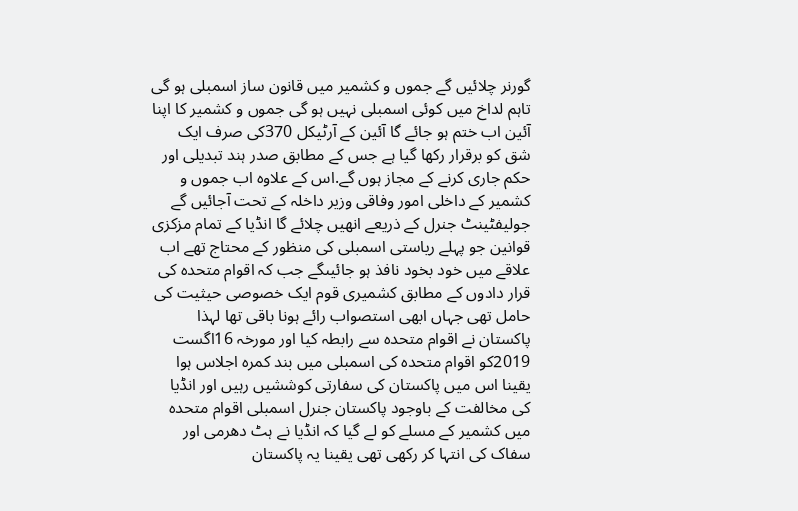گورنر چلائیں گے جموں و کشمیر میں قانون ساز اسمبلی ہو گی تاہم لداخ میں کوئی اسمبلی نہیں ہو گی جموں و کشمیر کا اپنا آئین اب ختم ہو جائے گا آئین کے آرٹیکل 370کی صرف ایک شق کو برقرار رکھا گیا ہے جس کے مطابق صدر ہند تبدیلی اور حکم جاری کرنے کے مجاز ہوں گے.اس کے علاوہ اب جموں و کشمیر کے داخلی امور وفاقی وزیر داخلہ کے تحت آجائیں گے جولیفٹینٹ جنرل کے ذریعے انھیں چلائے گا انڈیا کے تمام مزکزی قوانین جو پہلے ریاستی اسمبلی کی منظور کے محتاج تھے اب علاقے میں خود بخود نافذ ہو جائیںگے جب کہ اقوام متحدہ کی قرار دادوں کے مطابق کشمیری قوم ایک خصوصی حیثیت کی حامل تھی جہاں ابھی استصواب رائے ہونا باقی تھا لہذا پاکستان نے اقوام متحدہ سے رابطہ کیا اور مورخہ 16اگست 2019کو اقوام متحدہ کی اسمبلی میں بند کمرہ اجلاس ہوا یقینا اس میں پاکستان کی سفارتی کوششیں رہیں اور انڈیا کی مخالفت کے باوجود پاکستان جنرل اسمبلی اقوام متحدہ میں کشمیر کے مسلے کو لے گیا کہ انڈیا نے ہٹ دھرمی اور سفاک کی انتہا کر رکھی تھی یقینا یہ پاکستان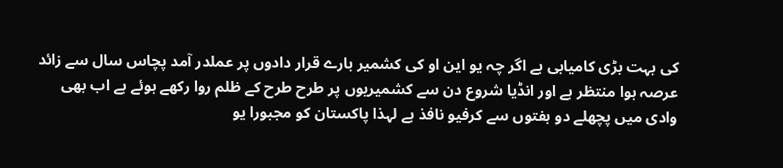کی بہت بڑی کامیابی ہے اگر چہ یو این او کی کشمیر بارے قرار دادوں پر عملدر آمد پچاس سال سے زائد عرصہ ہوا منتظر ہے اور انڈیا شروع دن سے کشمیریوں پر طرح طرح کے ظلم روا رکھے ہوئے ہے اب بھی
وادی میں پچھلے دو ہفتوں سے کرفیو نافذ ہے لہذا پاکستان کو مجبورا یو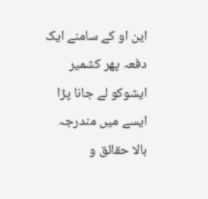این او کے سامنے ایک دفعہ پھر کشمیر ایشوکو لے جانا پڑا ایسے میں مندرجہ بالا حقائق و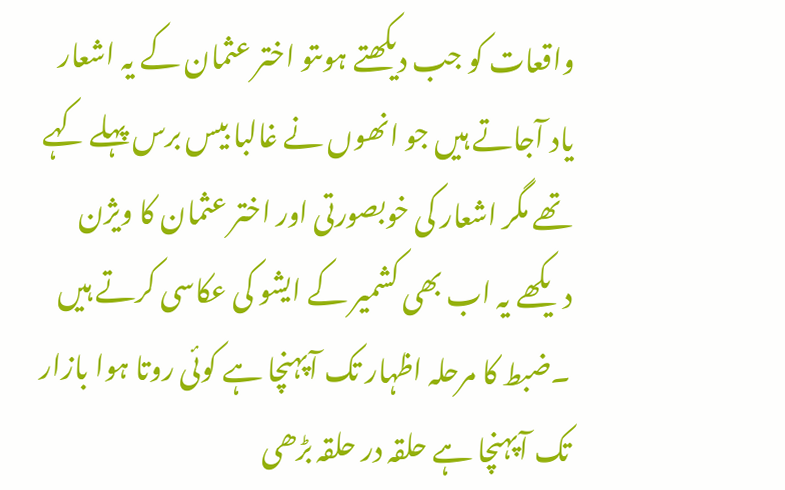واقعات کو جب دیکھتے ہوںتو اختر عثمان کے یہ اشعار یاد آجاتے ہیں جو انھوں نے غالبا بیس برس پہلے کہے تھے مگر اشعار کی خوبصورتی اور اختر عثمان کا ویژن دیکھے یہ اب بھی کشمیر کے ایشو کی عکاسی کرتے ہیں ۔ضبط کا مرحلہ اظہار تک آپہنچا ہے کوئی روتا ہوا بازار تک آپہنچا ہے حلقہ در حلقہ بڑھی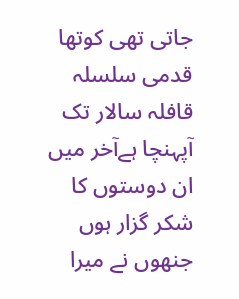جاتی تھی کوتھا قدمی سلسلہ قافلہ سالار تک آپہنچا ہےآخر میں ان دوستوں کا شکر گزار ہوں جنھوں نے میرا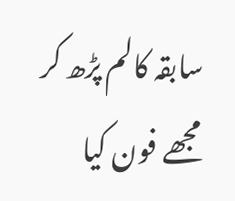سابقہ کالم پڑھ کر مجھے فون کیا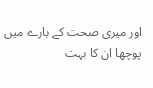اور میری صحت کے بارے میں پوچھا ان کا بہت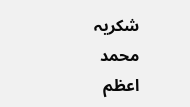شکریہ محمد اعظم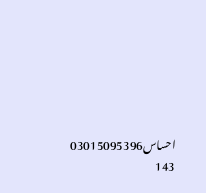احساس03015095396
143